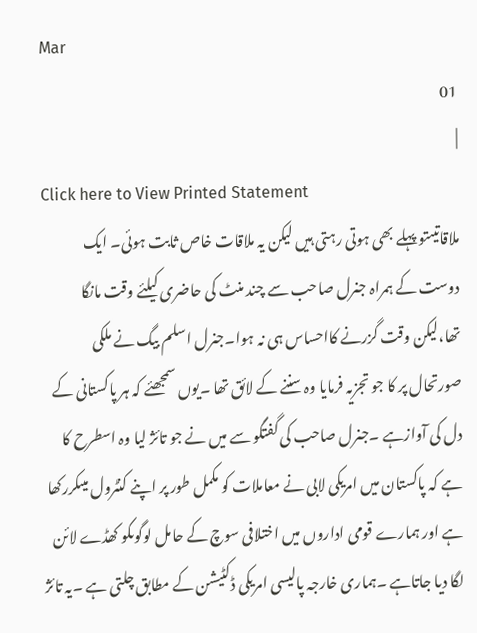Mar
01
|
Click here to View Printed Statement
ملاقاتیںتو پہلے بھی ہوتی رہتی ہیں لیکن یہ ملاقات خاص ثابت ہوئی۔ ایک دوست کے ہمراہ جنرل صاحب سے چند منٹ کی حاضری کیلئے وقت مانگا تھا،لیکن وقت گزرنے کااحساس ہی نہ ہوا۔جنرل اسلم بیگ نے ملکی صورتحال پر کا جو تجزیہ فرمایا وہ سننے کے لائق تھا ۔یوں سمجھئے کہ ہر پاکستانی کے دل کی آوازہے ۔جنرل صاحب کی گفتگو سے میں نے جو تائژ لیا وہ اسطرح کا ہے کہ پاکستان میں امریکی لابی نے معاملات کو مکمل طور پر اپنے کنٹرول میںکررکھا ہے اور ہمارے قومی اداروں میں اختلافی سوچ کے حامل لوگوںکو کھڈے لائن لگا دیا جاتاہے ۔ہماری خارجہ پالیسی امریکی ڈکٹیشن کے مطابق چلتی ہے ۔یہ تائژ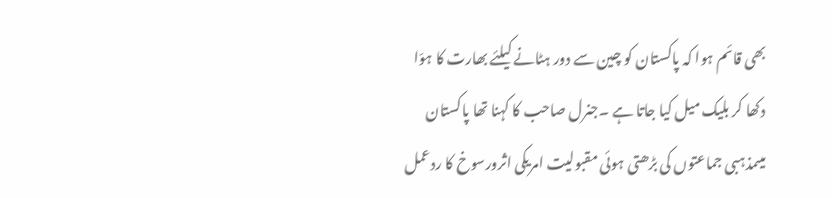بھی قائم ہوا کہ پاکستان کو چین سے دور ہٹانے کیلئے بھارت کا ہوّا دکھا کر بلیک میل کیا جاتا ہے ۔جنرل صاحب کا کہنا تھا پاکستان میںمذہبی جماعتوں کی بڑھتی ہوئی مقبولیت امریکی اثرورسوخ کا ردعمل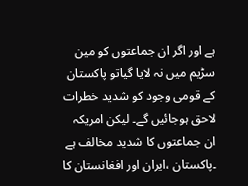ہے اور اگر ان جماعتوں کو مین سڑیم میں نہ لایا گیاتو پاکستان کے قومی وجود کو شدید خطرات لاحق ہوجائیں گے۔ لیکن امریکہ ان جماعتوں کا شدید مخالف ہے ۔پاکستان ،ایران اور افغانستان کا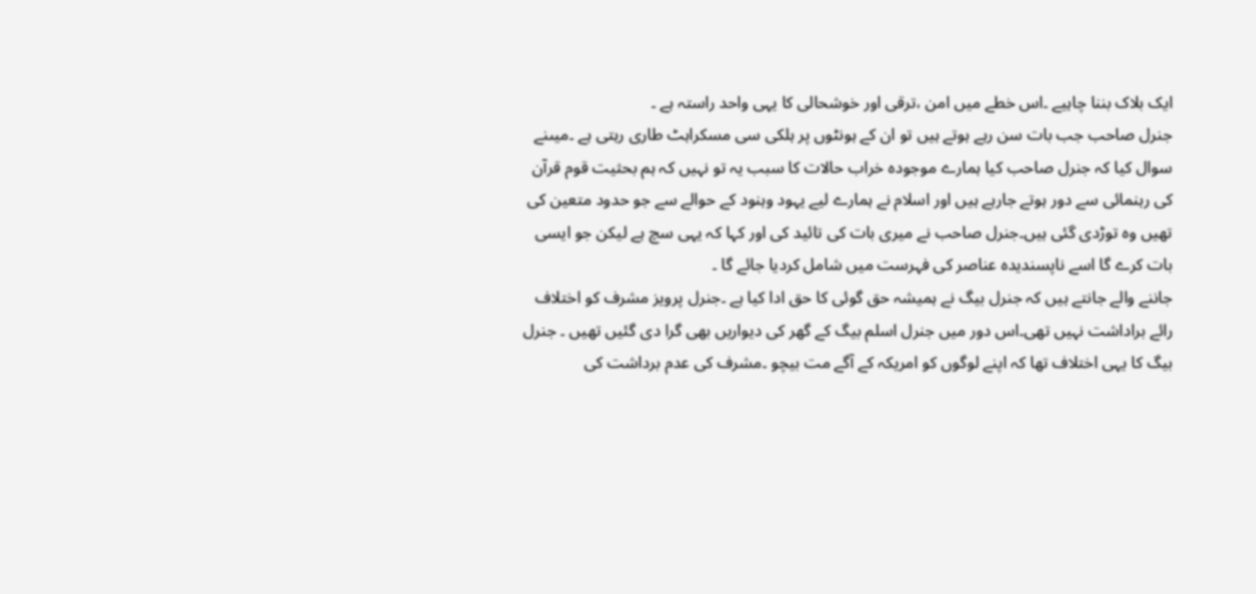ایک بلاک بننا چاہیے ۔اس خطے میں امن ،ترقی اور خوشحالی کا یہی واحد راستہ ہے ۔
جنرل صاحب جب بات سن رہے ہوتے ہیں تو ان کے ہونٹوں پر ہلکی سی مسکراہٹ طاری رہتی ہے ۔میںنے سوال کیا کہ جنرل صاحب کیا ہمارے موجودہ خراب حالات کا سبب یہ تو نہیں کہ ہم بحثیت قوم قرآن کی رہنمائی سے دور ہوتے جارہے ہیں اور اسلام نے ہمارے لیے یہود وہنود کے حوالے سے جو حدود متعین کی تھیں وہ توڑدی گئی ہیں۔جنرل صاحب نے میری بات کی تائید کی اور کہا کہ یہی سچ ہے لیکن جو ایسی بات کرے گا اسے ناپسندیدہ عناصر کی فہرست میں شامل کردیا جائے گا ۔
جاننے والے جانتے ہیں کہ جنرل بیگ نے ہمیشہ حق گوئی کا حق ادا کیا ہے ۔جنرل پرویز مشرف کو اختلاف رائے براداشت نہیں تھی۔اس دور میں جنرل اسلم بیگ کے گھر کی دیواریں بھی گرا دی گئیں تھیں ۔ جنرل بیگ کا یہی اختلاف تھا کہ اپنے لوگوں کو امریکہ کے آگے مت بیچو ۔مشرف کی عدم برداشت کی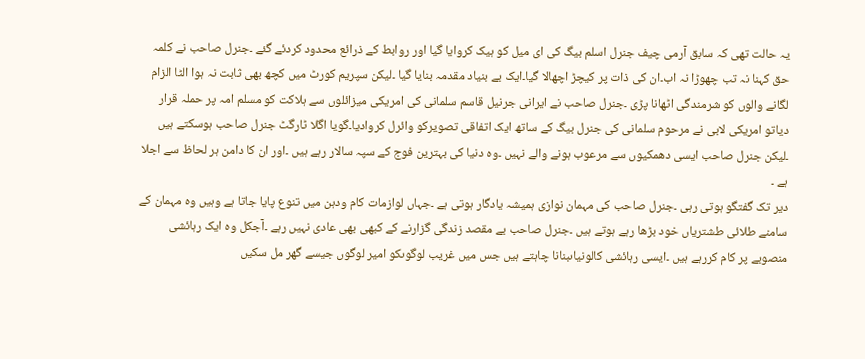یہ حالت تھی کہ سابق آرمی چیف جنرل اسلم بیگ کی ای میل کو ہیک کروایا گیا اور روابط کے ذرائع محدود کردئے گئے ۔جنرل صاحب نے کلمہ حق کہنا نہ تب چھوڑا نہ اب۔ان کی ذات پر کیچڑ اچھالا گیا۔ایک بے بنیاد مقدمہ بنایا گیا ۔لیکن سپریم کورٹ میں کچھ بھی ثابت نہ ہوا الٹا الزام لگانے والوں کو شرمندگی اٹھانا پڑی ۔جنرل صاحب نے ایرانی جرنیل قاسم سلمانی کی امریکی میزائلوں سے ہلاکت کو مسلم امہ پر حملہ قرار دیاتو امریکی لابی نے مرحوم سلمانی کی جنرل بیگ کے ساتھ ایک اتفاقی تصویرکو وائرل کروادیا۔گویا اگلا ٹارگٹ جنرل صاحب ہوسکتے ہیں ۔لیکن جنرل صاحب ایسی دھمکیوں سے مرعوب ہونے والے نہیں ۔وہ دنیا کی بہترین فوج کے سپہ سالار رہے ہیں ۔اور ان کا دامن ہر لحاظ سے اجلا ہے ۔
دیر تک گفتگو ہوتی رہی ۔جنرل صاحب کی مہمان نوازی ہمیشہ یادگار ہوتی ہے ۔جہاں لوازمات کام ودہن میں تنوع پایا جاتا ہے وہیں وہ مہمان کے سامنے طلائی طشتریاں خود بڑھا رہے ہوتے ہیں ۔جنرل صاحب بے مقصد زندگی گزارنے کے کبھی بھی عادی نہیں رہے ۔آجکل وہ ایک رہائشی منصوبے پر کام کررہے ہیں ۔ایسی رہائشی کالونیاںبنانا چاہتے ہیں جس میں غریب لوگوںکو امیر لوگوں جیسے گھر مل سکیں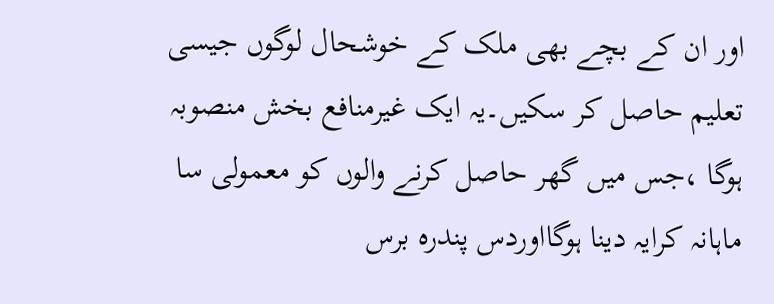اور ان کے بچے بھی ملک کے خوشحال لوگوں جیسی تعلیم حاصل کر سکیں۔یہ ایک غیرمنافع بخش منصوبہ ہوگا ،جس میں گھر حاصل کرنے والوں کو معمولی سا ماہانہ کرایہ دینا ہوگااوردس پندرہ برس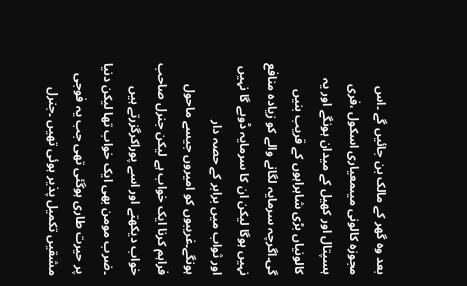بعد وہ گھر کے مالک بن جائیں گے ۔اس مجوزہ کالونی میںمعیاری اسکول ،فری ہسپتال اور کھیل کے میدان ہونگے اور یہ کالونیاں بڑی شاہراہوں کے قریب بنیں گی۔اگرچہ سرمایہ لگانے والے کو زیادہ منافع نہیں ہوگا لیکن ان کا سرمایہ ڈوبے گا نہیں اور ثواب میں برابر کے حصہ دار ہونگے۔غریبوں کو امیروں جیسے ماحول فراہم کرنا ایک خواب ہے لیکن جنرل صاحب خواب دیکھتے اور اسے پوراکرگزرتے ہیں ۔ضرب مومن بھی ایک خواب تھا لیکن دنیا پر حیرت طاری ہوگئی تھی جب یہ فوجی مشقیں تکمیل پذیر ہوئی تھیں ۔جنرل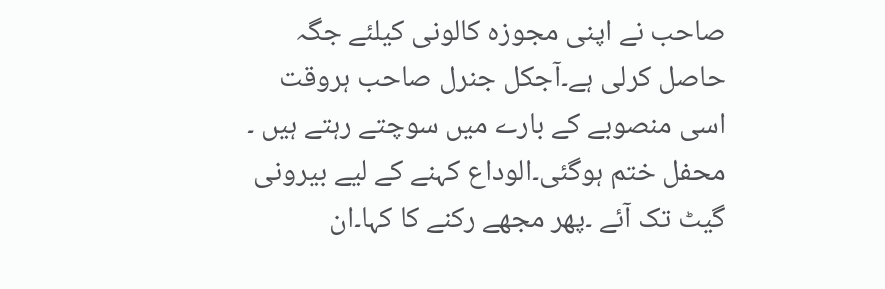صاحب نے اپنی مجوزہ کالونی کیلئے جگہ حاصل کرلی ہے۔آجکل جنرل صاحب ہروقت اسی منصوبے کے بارے میں سوچتے رہتے ہیں ۔
محفل ختم ہوگئی۔الوداع کہنے کے لیے بیرونی گیٹ تک آئے ۔پھر مجھے رکنے کا کہا۔ان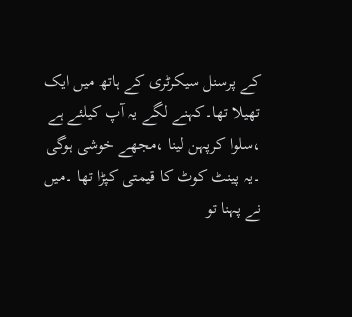کے پرسنل سیکرٹری کے ہاتھ میں ایک تھیلا تھا۔کہنے لگے یہ آپ کیلئے ہے ،سلوا کرپہن لینا ،مجھے خوشی ہوگی ۔یہ پینٹ کوٹ کا قیمتی کپڑا تھا ۔میں نے پہنا تو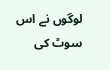لوگوں نے اس سوٹ کی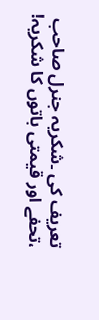تعریف کی ۔شکریہ جنرل صاحب ،تحفے اور قیمتی باتوں کا شکریہ!